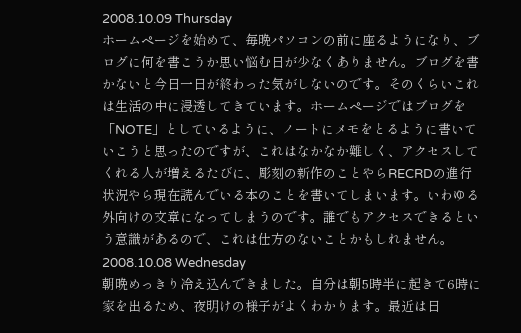2008.10.09 Thursday
ホームページを始めて、毎晩パソコンの前に座るようになり、ブログに何を書こうか思い悩む日が少なくありません。ブログを書かないと今日一日が終わった気がしないのです。そのくらいこれは生活の中に浸透してきています。ホームページではブログを「NOTE」としているように、ノートにメモをとるように書いていこうと思ったのですが、これはなかなか難しく、アクセスしてくれる人が増えるたびに、彫刻の新作のことやらRECRDの進行状況やら現在読んでいる本のことを書いてしまいます。いわゆる外向けの文章になってしまうのです。誰でもアクセスできるという意識があるので、これは仕方のないことかもしれません。
2008.10.08 Wednesday
朝晩めっきり冷え込んできました。自分は朝5時半に起きて6時に家を出るため、夜明けの様子がよくわかります。最近は日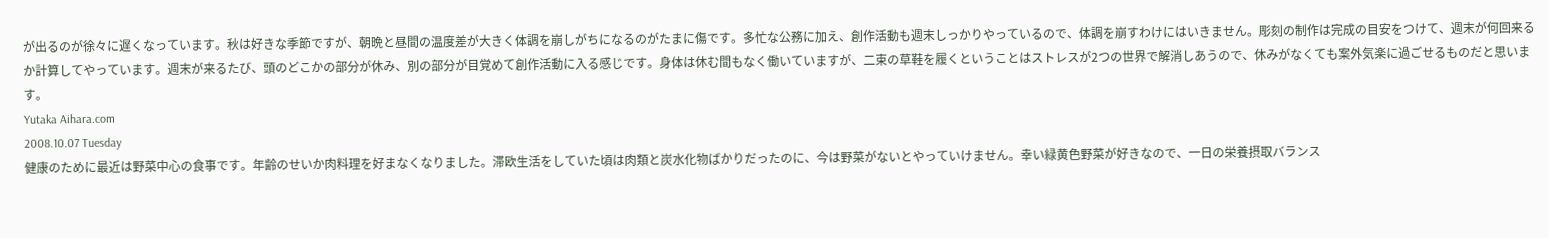が出るのが徐々に遅くなっています。秋は好きな季節ですが、朝晩と昼間の温度差が大きく体調を崩しがちになるのがたまに傷です。多忙な公務に加え、創作活動も週末しっかりやっているので、体調を崩すわけにはいきません。彫刻の制作は完成の目安をつけて、週末が何回来るか計算してやっています。週末が来るたび、頭のどこかの部分が休み、別の部分が目覚めて創作活動に入る感じです。身体は休む間もなく働いていますが、二束の草鞋を履くということはストレスが2つの世界で解消しあうので、休みがなくても案外気楽に過ごせるものだと思います。
Yutaka Aihara.com
2008.10.07 Tuesday
健康のために最近は野菜中心の食事です。年齢のせいか肉料理を好まなくなりました。滞欧生活をしていた頃は肉類と炭水化物ばかりだったのに、今は野菜がないとやっていけません。幸い緑黄色野菜が好きなので、一日の栄養摂取バランス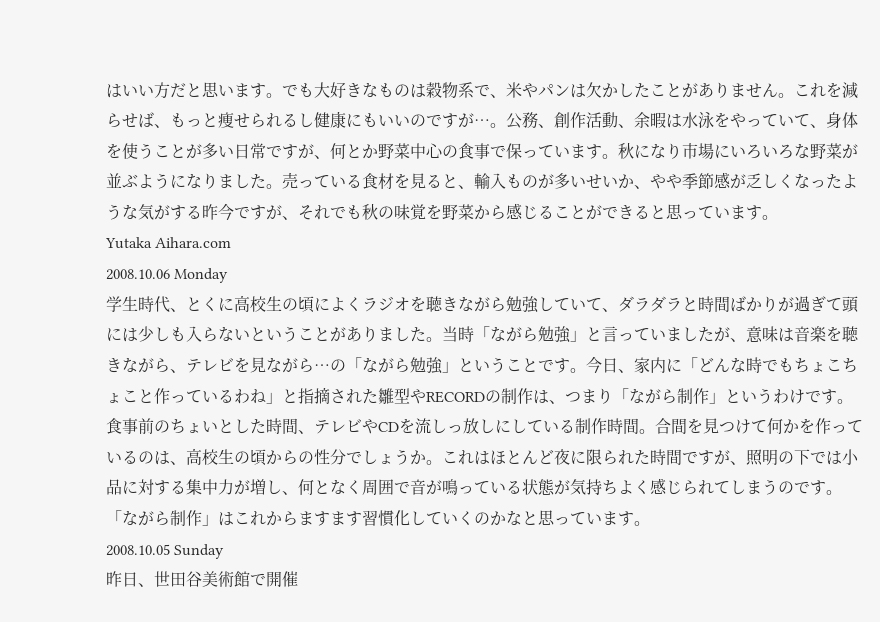はいい方だと思います。でも大好きなものは穀物系で、米やパンは欠かしたことがありません。これを減らせば、もっと痩せられるし健康にもいいのですが…。公務、創作活動、余暇は水泳をやっていて、身体を使うことが多い日常ですが、何とか野菜中心の食事で保っています。秋になり市場にいろいろな野菜が並ぶようになりました。売っている食材を見ると、輸入ものが多いせいか、やや季節感が乏しくなったような気がする昨今ですが、それでも秋の味覚を野菜から感じることができると思っています。
Yutaka Aihara.com
2008.10.06 Monday
学生時代、とくに高校生の頃によくラジオを聴きながら勉強していて、ダラダラと時間ばかりが過ぎて頭には少しも入らないということがありました。当時「ながら勉強」と言っていましたが、意味は音楽を聴きながら、テレビを見ながら…の「ながら勉強」ということです。今日、家内に「どんな時でもちょこちょこと作っているわね」と指摘された雛型やRECORDの制作は、つまり「ながら制作」というわけです。食事前のちょいとした時間、テレビやCDを流しっ放しにしている制作時間。合間を見つけて何かを作っているのは、高校生の頃からの性分でしょうか。これはほとんど夜に限られた時間ですが、照明の下では小品に対する集中力が増し、何となく周囲で音が鳴っている状態が気持ちよく感じられてしまうのです。「ながら制作」はこれからますます習慣化していくのかなと思っています。
2008.10.05 Sunday
昨日、世田谷美術館で開催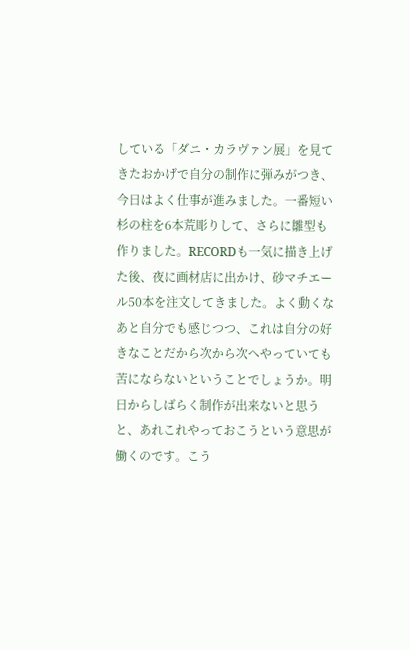している「ダニ・カラヴァン展」を見てきたおかげで自分の制作に弾みがつき、今日はよく仕事が進みました。一番短い杉の柱を6本荒彫りして、さらに雛型も作りました。RECORDも一気に描き上げた後、夜に画材店に出かけ、砂マチエール50本を注文してきました。よく動くなあと自分でも感じつつ、これは自分の好きなことだから次から次へやっていても苦にならないということでしょうか。明日からしばらく制作が出来ないと思うと、あれこれやっておこうという意思が働くのです。こう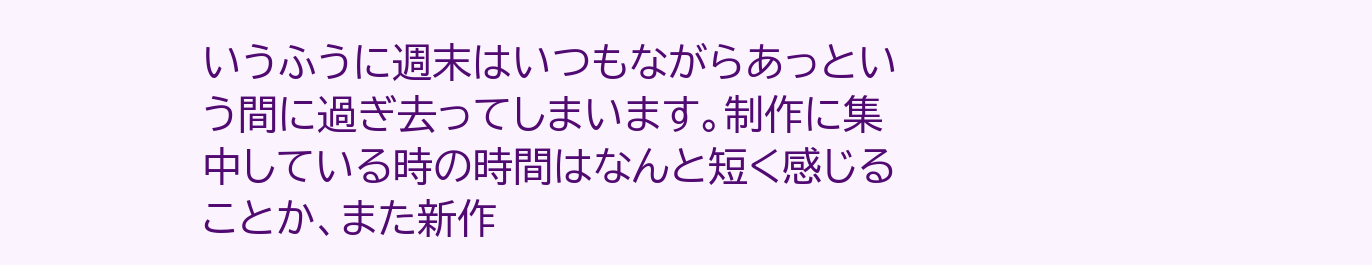いうふうに週末はいつもながらあっという間に過ぎ去ってしまいます。制作に集中している時の時間はなんと短く感じることか、また新作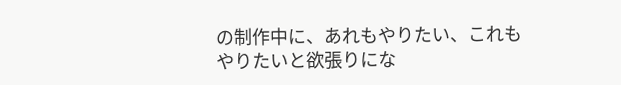の制作中に、あれもやりたい、これもやりたいと欲張りにな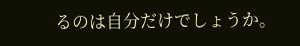るのは自分だけでしょうか。